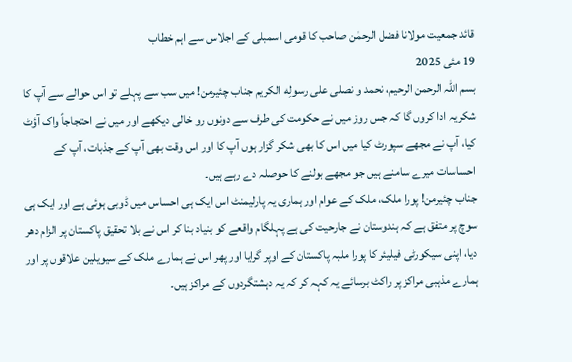قائد جمعیت مولانا فضل الرحمٰن صاحب کا قومی اسمبلی کے اجلاس سے اہم خطاب
19 مئی 2025
بسم اللہ الرحمن الرحیم، نحمد و نصلی على رسولِه الكریم جناب چئیرمن! میں سب سے پہلے تو اس حوالے سے آپ کا شکریہ ادا کروں گا کہ جس روز میں نے حکومت کی طرف سے دونوں رو خالی دیکھے اور میں نے احتجاجاً واک آؤٹ کیا، آپ نے مجھے سپورٹ کیا میں اس کا بھی شکر گزار ہوں آپ کا اور اس وقت بھی آپ کے جذبات، آپ کے احساسات میرے سامنے ہیں جو مجھے بولنے کا حوصلہ دے رہے ہیں۔
جناب چئیرمن! پورا ملک، ملک کے عوام اور ہماری یہ پارلیمنٹ اس ایک ہی احساس میں ڈوبی ہوئی ہے اور ایک ہی سوچ پر متفق ہے کہ ہندوستان نے جارحیت کی ہے پہلگام واقعے کو بنیاد بنا کر اس نے بلا تحقیق پاکستان پر الزام دھر دیا، اپنی سیکورٹی فیلیئر کا پورا ملبہ پاکستان کے اوپر گرایا اور پھر اس نے ہمارے ملک کے سیویلین علاقوں پر اور ہمارے مذہبی مراکز پر راکٹ برسائے یہ کہہ کر کہ یہ دہشتگردوں کے مراکز ہیں۔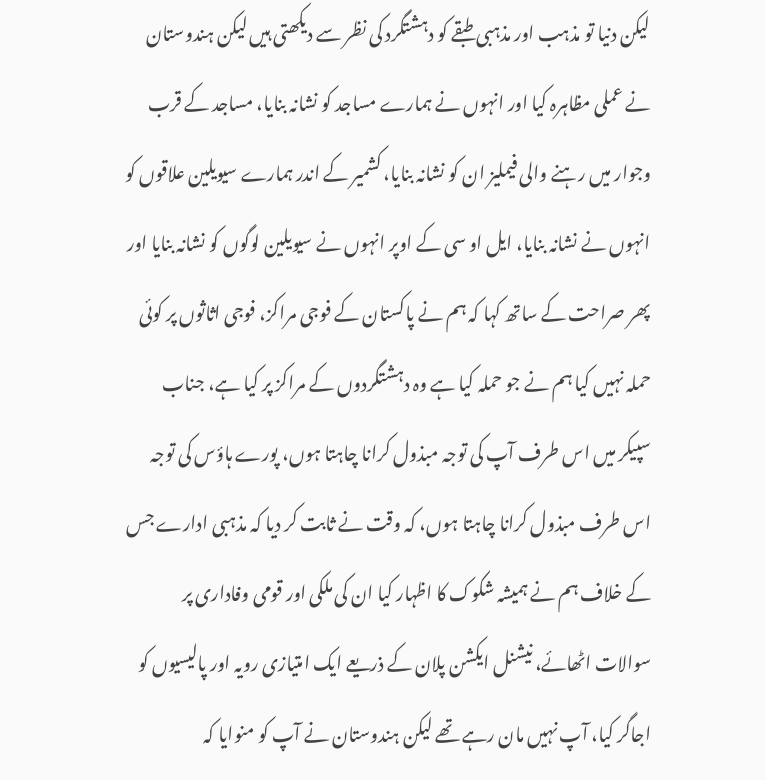لیکن دنیا تو مذہب اور مذہبی طبقے کو دہشتگرد کی نظر سے دیکھتی ہیں لیکن ہندوستان نے عملی مظاہرہ کیا اور انہوں نے ہمارے مساجد کو نشانہ بنایا، مساجد کے قرب وجوار میں رہنے والی فیملیز ان کو نشانہ بنایا، کشمیر کے اندر ہمارے سیویلین علاقوں کو انہوں نے نشانہ بنایا، ایل او سی کے اوپر انہوں نے سیویلین لوگوں کو نشانہ بنایا اور پھر صراحت کے ساتھ کہا کہ ہم نے پاکستان کے فوجی مراکز، فوجی اثاثوں پر کوئی حملہ نہیں کیا ہم نے جو حملہ کیا ہے وہ دہشتگردوں کے مراکز پر کیا ہے، جناب سپیکر میں اس طرف آپ کی توجہ مبذول کرانا چاہتا ہوں، پورے ہاؤس کی توجہ اس طرف مبذول کرانا چاہتا ہوں، کہ وقت نے ثابت کر دیا کہ مذہبی ادارے جس کے خلاف ہم نے ہمیشہ شکوک کا اظہار کیا ان کی ملکی اور قومی وفاداری پر سوالات اٹھائے، نیشنل ایکشن پلان کے ذریعے ایک امتیازی رویہ اور پالیسیوں کو اجاگر کیا، آپ نہیں مان رہے تھے لیکن ہندوستان نے آپ کو منوایا کہ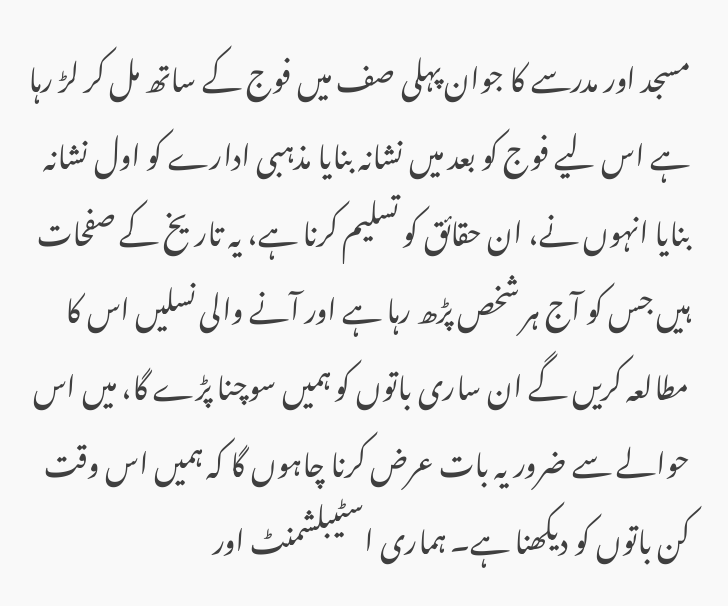مسجد اور مدرسے کا جوان پہلی صف میں فوج کے ساتھ مل کر لڑ رہا ہے اس لیے فوج کو بعد میں نشانہ بنایا مذہبی ادارے کو اول نشانہ بنایا انہوں نے، ان حقائق کو تسلیم کرنا ہے، یہ تاریخ کے صفحات ہیں جس کو آج ہر شخص پڑھ رہا ہے اور آنے والی نسلیں اس کا مطالعہ کریں گے ان ساری باتوں کو ہمیں سوچنا پڑے گا، میں اس حوالے سے ضرور یہ بات عرض کرنا چاہوں گا کہ ہمیں اس وقت کن باتوں کو دیکھنا ہے۔ ہماری اسٹیبلشمنٹ اور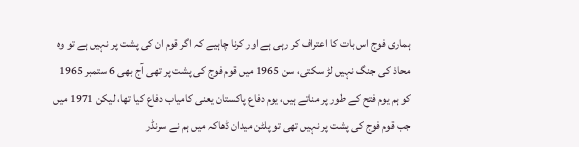ہماری فوج اس بات کا اعتراف کر رہی ہے اور کرنا چاہیے کہ اگر قوم ان کی پشت پر نہیں ہے تو وہ محاذ کی جنگ نہیں لڑ سکتی، سن 1965 میں قوم فوج کی پشت پر تھی آج بھی 6 ستمبر 1965 کو ہم یوم فتح کے طور پر مناتے ہیں، یوم دفاع پاکستان یعنی کامیاب دفاع کیا تھا، لیکن 1971 میں جب قوم فوج کی پشت پر نہیں تھی تو پلٹن میدان ڈھاکہ میں ہم نے سرنڈر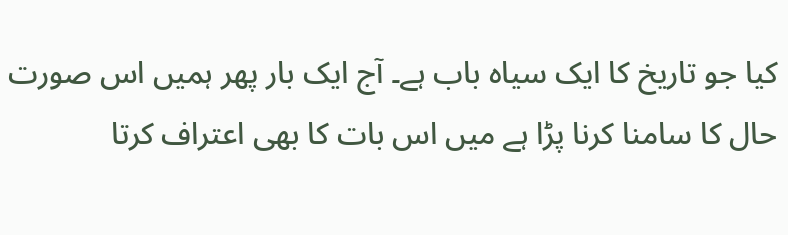کیا جو تاریخ کا ایک سیاہ باب ہے۔ آج ایک بار پھر ہمیں اس صورت حال کا سامنا کرنا پڑا ہے میں اس بات کا بھی اعتراف کرتا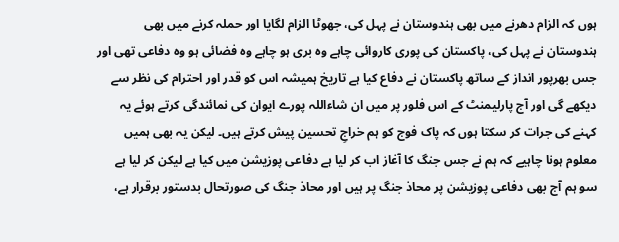ہوں کہ الزام دھرنے میں بھی ہندوستان نے پہل کی، جھوٹا الزام لگایا اور حملہ کرنے میں بھی ہندوستان نے پہل کی، پاکستان کی پوری کاروائی چاہے وہ بری ہو چاہے وہ فضائی ہو وہ دفاعی تھی اور جس بھرپور انداز کے ساتھ پاکستان نے دفاع کیا ہے تاریخ ہمیشہ اس کو قدر اور احترام کی نظر سے دیکھے گی اور آج پارلیمنٹ کے اس فلور پر میں ان شاءاللہ پورے ایوان کی نمائندگی کرتے ہوئے یہ کہنے کی جرات کر سکتا ہوں کہ پاک فوج کو ہم خراجِ تحسین پیش کرتے ہیں۔ لیکن یہ بھی ہمیں معلوم ہونا چاہیے کہ ہم نے جس جنگ کا آغاز اب کر لیا ہے دفاعی پوزیشن میں کیا ہے لیکن کر لیا ہے سو ہم آج بھی دفاعی پوزیشن پر محاذ جنگ پر ہیں اور محاذ جنگ کی صورتحال بدستور برقرار ہے،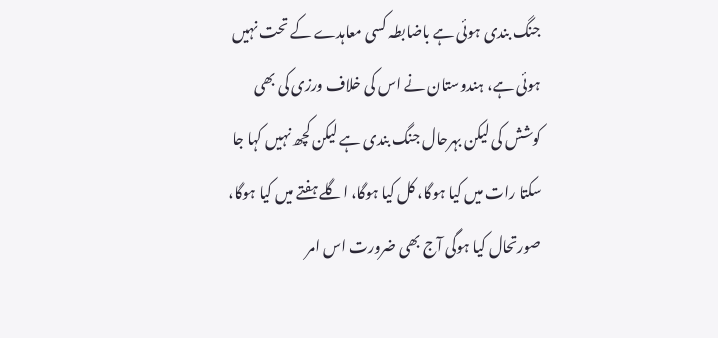جنگ بندی ہوئی ہے باضابطہ کسی معاہدے کے تحت نہیں ہوئی ہے، ہندوستان نے اس کی خلاف ورزی کی بھی کوشش کی لیکن بہرحال جنگ بندی ہے لیکن کچھ نہیں کہا جا سکتا رات میں کیا ہوگا، کل کیا ہوگا، اگلے ہفتے میں کیا ہوگا، صورتحال کیا ہوگی آج بھی ضرورت اس امر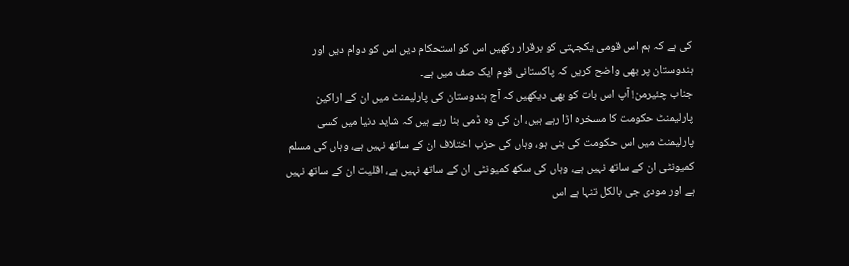کی ہے کہ ہم اس قومی یکجہتی کو برقرار رکھیں اس کو استحکام دیں اس کو دوام دیں اور ہندوستان پر بھی واضح کریں کہ پاکستانی قوم ایک صف میں ہے۔
جناب چئیرمن! آپ اس بات کو بھی دیکھیں کہ آج ہندوستان کی پارلیمنٹ میں ان کے اراکین پارلیمنٹ حکومت کا مسخرہ اڑا رہے ہیں، ان کی وہ ڈمی بنا رہے ہیں کہ شاید دنیا میں کسی پارلیمنٹ میں اس حکومت کی بنی ہو، وہاں کی حزب اختلاف ان کے ساتھ نہیں ہے، وہاں کی مسلم کمیونٹی ان کے ساتھ نہیں ہے، وہاں کی سکھ کمیونٹی ان کے ساتھ نہیں ہے، اقلیت ان کے ساتھ نہیں ہے اور مودی جی بالکل تنہا ہے اس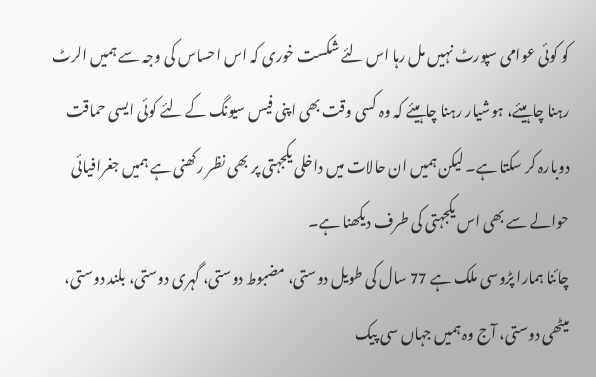کو کوئی عوامی سپورٹ نہیں مل رہا اس لئے شکست خوری کہ اس احساس کی وجہ سے ہمیں الرٹ رہنا چاہیئے، ہوشیار رہنا چاہیئے کہ وہ کسی وقت بھی اپنی فیس سیونگ کے لئے کوئی ایسی حماقت دوبارہ کر سکتا ہے۔ لیکن ہمیں ان حالات میں داخلی یکجہتی پر بھی نظر رکھنی ہے ہمیں جغرافیائی حوالے سے بھی اس یکجہتی کی طرف دیکھنا ہے۔
چائنا ہمارا پڑوسی ملک ہے 77 سال کی طویل دوستی، مضبوط دوستی، گہری دوستی، بلند دوستی، میٹھی دوستی، آج وہ ہمیں جہاں سی پیک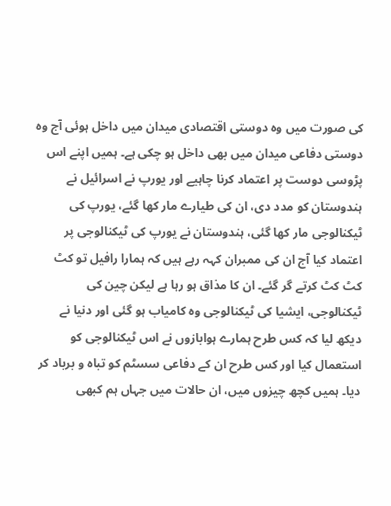کی صورت میں وہ دوستی اقتصادی میدان میں داخل ہوئی آج وہ دوستی دفاعی میدان میں بھی داخل ہو چکی ہے۔ ہمیں اپنے اس پڑوسی دوست پر اعتماد کرنا چاہیے اور یورپ نے اسرائیل نے ہندوستان کو مدد دی، ان کی طیارے مار کھا گئے، یورپ کی ٹیکنالوجی مار کھا گئی، ہندوستان نے یورپ کی ٹیکنالوجی پر اعتماد کیا آج ان کی ممبران کہہ رہے ہیں کہ ہمارا رافیل تو کٹ کٹ کٹ کرتے گر گئے۔ ان کا مذاق ہو رہا ہے لیکن چین کی ٹیکنالوجی، ایشیا کی ٹیکنالوجی وہ کامیاب ہو گئی اور دنیا نے دیکھ لیا کہ کس طرح ہمارے ہوابازوں نے اس ٹیکنالوجی کو استعمال کیا اور کس طرح ان کے دفاعی سسٹم کو تباہ و برباد کر دیا۔ ہمیں کچھ چیزوں میں، ان حالات میں جہاں ہم کبھی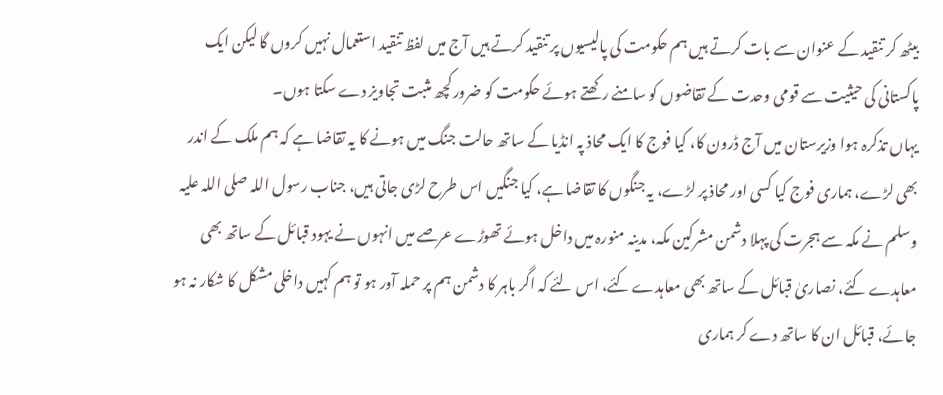بیٹھ کر تنقید کے عنوان سے بات کرتے ہیں ہم حکومت کی پالیسیوں پر تنقید کرتے ہیں آج میں لفظ تنقید استعمال نہیں کروں گا لیکن ایک پاکستانی کی حیثیت سے قومی وحدت کے تقاضوں کو سامنے رکھتے ہوئے حکومت کو ضرور کچھ مثبت تجاویز دے سکتا ہوں۔
یہاں تذکرہ ہوا وزیرستان میں آج ڈرون کا، کیا فوج کا ایک محاذ پہ انڈیا کے ساتھ حالت جنگ میں ہونے کا یہ تقاضا ہے کہ ہم ملک کے اندر بھی لڑے، ہماری فوج کیا کسی اور محاذ پر لڑے، یہ جنگوں کا تقاضا ہے، کیا جنگیں اس طرح لڑی جاتی ہیں، جناب رسول اللہ صلی اللہ علیہ وسلم نے مکہ سے ہجرت کی پہلا دشمن مشرکین مکہ، مدینہ منورہ میں داخل ہوئے تھوڑے عرصے میں انہوں نے یہود قبائل کے ساتھ بھی معاہدے کئے، نصاریٰ قبائل کے ساتھ بھی معاہدے کئے، اس لئے کہ اگر باہر کا دشمن ہم پر حملہ آور ہو تو ہم کہیں داخلی مشکل کا شکار نہ ہو جائے، قبائل ان کا ساتھ دے کر ہماری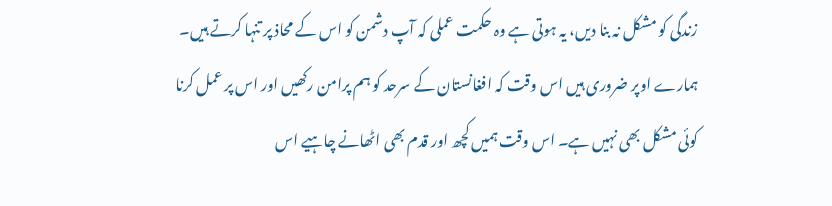زندگی کو مشکل نہ بنا دیں، یہ ہوتی ہے وہ حکمت عملی کہ آپ دشمن کو اس کے محاذ پر تنہا کرتے ہیں۔ ہمارے اوپر ضروری ہیں اس وقت کہ افغانستان کے سرحد کو ہم پرامن رکھیں اور اس پر عمل کرنا کوئی مشکل بھی نہیں ہے۔ اس وقت ہمیں کچھ اور قدم بھی اٹھانے چاہیے اس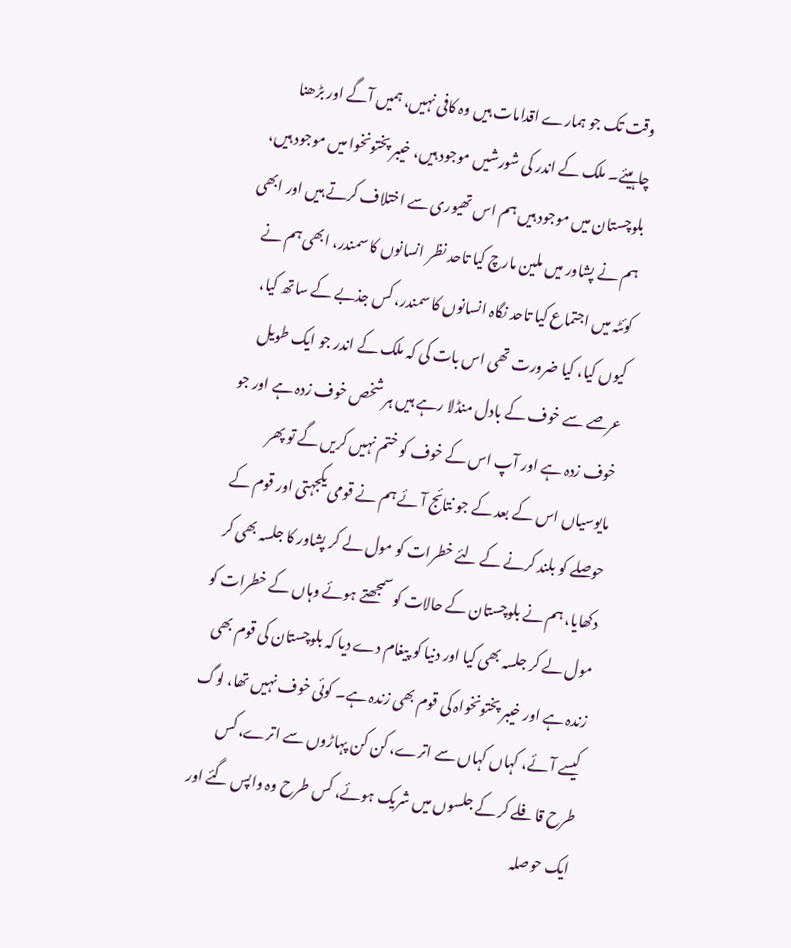وقت تک جو ہمارے اقدامات ہیں وہ کافی نہیں، ہمیں آگے اور بڑھنا چاہیئے۔ ملک کے اندر کی شورشیں موجود ہیں، خیبر پختونخوا میں موجود ہیں، بلوچستان میں موجود ہیں ہم اس تھیوری سے اختلاف کرتے ہیں اور ابھی ہم نے پشاور میں ملین مارچ کیا تاحد نظر انسانوں کا سمندر، ابھی ہم نے کوئٹہ میں اجتماع کیا تاحد نگاہ انسانوں کا سمندر، کس جذبے کے ساتھ کیا، کیوں کیا، کیا ضرورت تھی اس بات کی کہ ملک کے اندر جو ایک طویل عرصے سے خوف کے بادل منڈلا رہے ہیں ہر شخص خوف زدہ ہے اور جو خوف زدہ ہے اور آپ اس کے خوف کو ختم نہیں کریں گے تو پھر مایوسیاں اس کے بعد کے جو نتائج آئے ہم نے قومی یکجہتی اور قوم کے حوصلے کو بلند کرنے کے لئے خطرات کو مول لے کر پشاور کا جلسہ بھی کر دکھایا، ہم نے بلوچستان کے حالات کو سمجھتے ہوئے وہاں کے خطرات کو مول لے کر جلسہ بھی کیا اور دنیا کو پیغام دے دیا کہ بلوچستان کی قوم بھی زندہ ہے اور خیبر پختونخواہ کی قوم بھی زندہ ہے۔ کوئی خوف نہیں تھا، لوگ کیسے آئے، کہاں کہاں سے اترے، کن کن پہاڑوں سے اترے، کس طرح قافلے کر کے جلسوں میں شریک ہوئے، کس طرح وہ واپس گئے اور ایک حوصلہ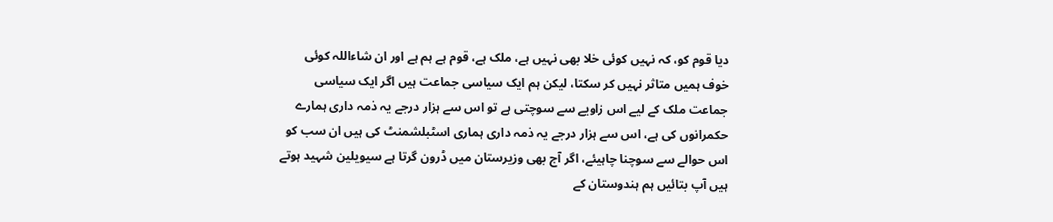دیا قوم کو، کہ نہیں کوئی خلا بھی نہیں ہے، ملک ہے، قوم ہے ہم ہے اور ان شاءاللہ کوئی خوف ہمیں متاثر نہیں کر سکتا، لیکن ہم ایک سیاسی جماعت ہیں اگر ایک سیاسی جماعت ملک کے لیے اس زاویے سے سوچتی ہے تو اس سے ہزار درجے یہ ذمہ داری ہمارے حکمرانوں کی ہے، اس سے ہزار درجے یہ ذمہ داری ہماری اسٹبلشمنٹ کی ہیں ان سب کو اس حوالے سے سوچنا چاہیئے، اگر آج بھی وزیرستان میں ڈرون گرتا ہے سیویلین شہید ہوتے ہیں آپ بتائیں ہم ہندوستان کے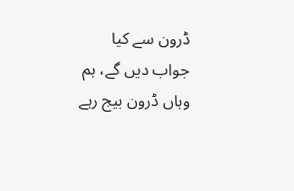ڈرون سے کیا جواب دیں گے، ہم وہاں ڈرون بیج رہے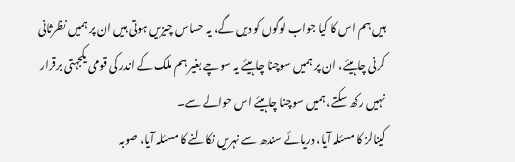ہیں ہم اس کا کیا جواب لوگوں کو دیں گے، یہ حساس چیزیں ہوتی ہیں ان پر ہمیں نظرثانی کرنی چاہیئے، ان پر ہمیں سوچنا چاہیئے یہ سوچے بغیر ہم ملک کے اندر کی قومی یکجہتی برقرار نہیں رکھ سکتے، ہمیں سوچنا چاہیئے اس حوالے سے۔
کینالز کا مسئلہ آیا، دریائے سندھ سے نہریں نکالنے کا مسئلہ آیا، صوبہ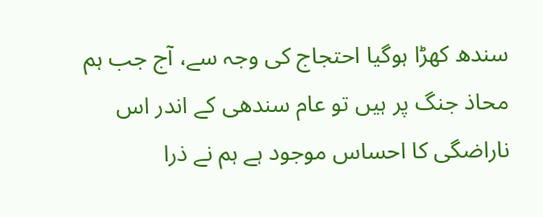سندھ کھڑا ہوگیا احتجاج کی وجہ سے، آج جب ہم محاذ جنگ پر ہیں تو عام سندھی کے اندر اس ناراضگی کا احساس موجود ہے ہم نے ذرا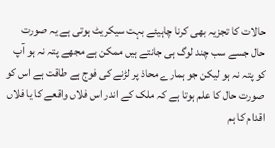حالات کا تجزیہ بھی کرنا چاہیئے بہت سیکریٹ ہوتی ہے یہ صورت حال جسے سب چند لوگ ہی جانتے ہیں ممکن ہے مجھے پتہ نہ ہو آپ کو پتہ نہ ہو لیکن جو ہمارے محاذ پر لڑنے کی فوج ہے طاقت ہے اس کو صورت حال کا علم ہوتا ہے کہ ملک کے اندر اس فلاں واقعے کا یا فلاں اقدام کا ہم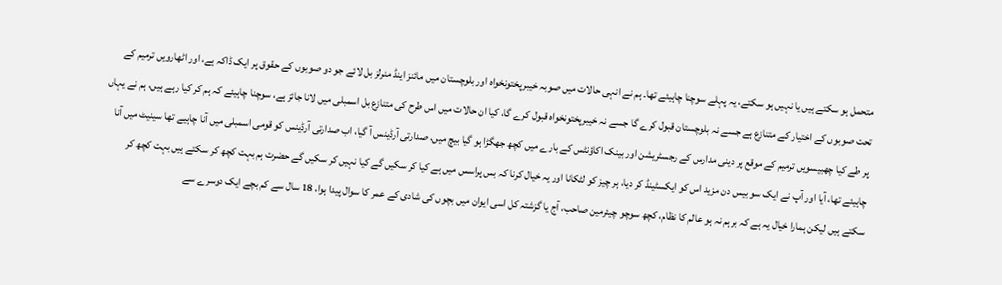متحمل ہو سکتے ہیں یا نہیں ہو سکتے، یہ پہلے سوچنا چاہیئے تھا۔ ہم نے انہی حالات میں صوبہ خیبرپختونخواہ اور بلوچستان میں مائنز اینڈ منرلز بل لائے جو دو صوبوں کے حقوق پر ایک ڈاکہ ہے، اور اٹھارویں ترمیم کے تحت صوبوں کے اختیار کے متنازع ہے جسے نہ بلوچستان قبول کرے گا جسے نہ خیبرپختونخواہ قبول کرے گا، کیا ان حالات میں اس طرح کی متنازع بل اسمبلی میں لانا جائز ہے، سوچنا چاہیئے کہ ہم کر کیا رہے ہیں، ہم نے یہاں پر طے کیا چھبیسویں ترمیم کے موقع پر دینی مدارس کے رجسٹریشن اور بینک اکاؤنٹس کے بارے میں کچھ جھگڑا ہو گیا بیچ میں، صدارتی آرڈینس آ گیا، اب صدارتی آرڈینس کو قومی اسمبلی میں آنا چاہیے تھا سینیٹ میں آنا چاہیئے تھا، آیا اور آپ نے ایک سو بیس دن مزید اس کو ایکسٹینڈ کر دیا، ہر چیز کو لٹکانا اور یہ خیال کرنا کہ بس پراسس میں ہے کیا کر سکیں گے کیا نہیں کر سکیں گے حضرت ہم بہت کچھ کر سکتے ہیں بہت کچھ کر سکتے ہیں لیکن ہمارا خیال یہ ہے کہ برہم نہ ہو عالم کا نظام، کچھ سوچو چیئرمین صاحب، آج یا گزشتہ کل اسی ایوان میں بچوں کی شادی کے عمر کا سوال پیدا ہوا، 18 سال سے کم بچے ایک دوسرے سے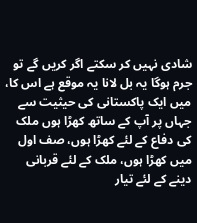شادی نہیں کر سکتے اگر کریں گے تو جرم ہوگا یہ بل لانا یہ موقع ہے اس کا، میں ایک پاکستانی کی حیثیت سے جہاں پر آپ کے ساتھ کھڑا ہوں ملک کی دفاع کے لئے کھڑا ہوں، صف اول میں کھڑا ہوں، ملک کے لئے قربانی دینے کے لئے تیار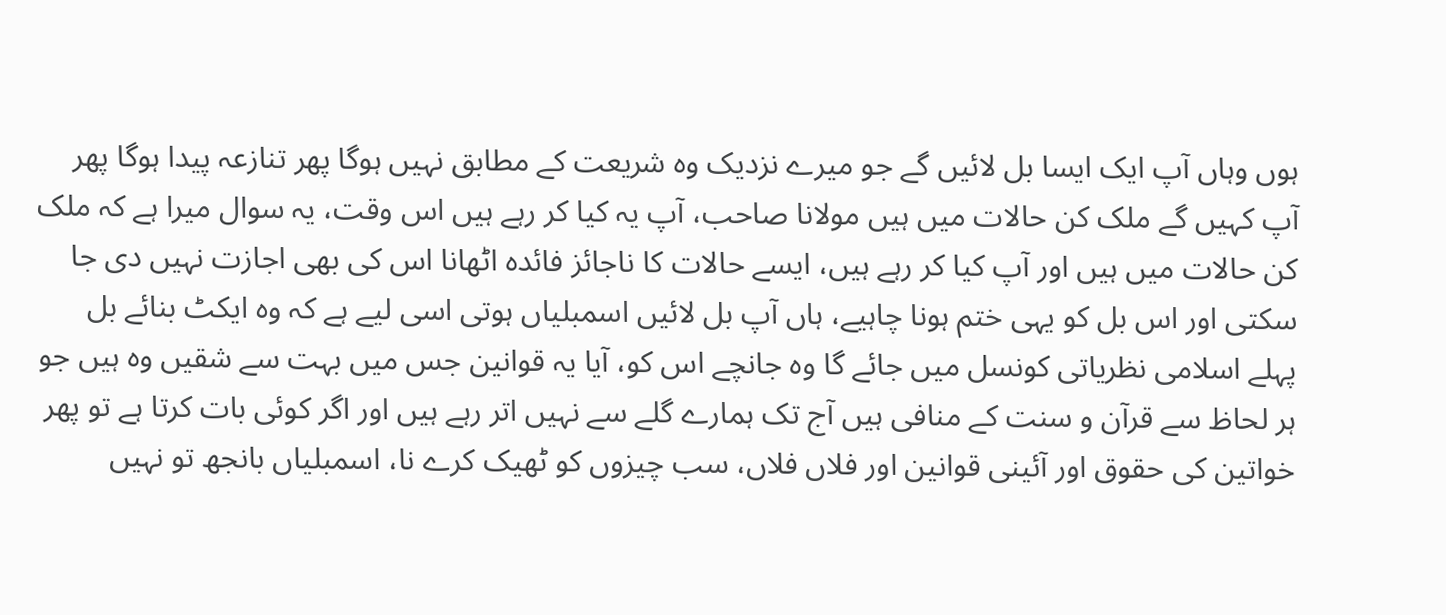ہوں وہاں آپ ایک ایسا بل لائیں گے جو میرے نزدیک وہ شریعت کے مطابق نہیں ہوگا پھر تنازعہ پیدا ہوگا پھر آپ کہیں گے ملک کن حالات میں ہیں مولانا صاحب، آپ یہ کیا کر رہے ہیں اس وقت، یہ سوال میرا ہے کہ ملک کن حالات میں ہیں اور آپ کیا کر رہے ہیں، ایسے حالات کا ناجائز فائدہ اٹھانا اس کی بھی اجازت نہیں دی جا سکتی اور اس بل کو یہی ختم ہونا چاہیے، ہاں آپ بل لائیں اسمبلیاں ہوتی اسی لیے ہے کہ وہ ایکٹ بنائے بل پہلے اسلامی نظریاتی کونسل میں جائے گا وہ جانچے اس کو، آیا یہ قوانین جس میں بہت سے شقیں وہ ہیں جو ہر لحاظ سے قرآن و سنت کے منافی ہیں آج تک ہمارے گلے سے نہیں اتر رہے ہیں اور اگر کوئی بات کرتا ہے تو پھر خواتین کی حقوق اور آئینی قوانین اور فلاں فلاں، سب چیزوں کو ٹھیک کرے نا، اسمبلیاں بانجھ تو نہیں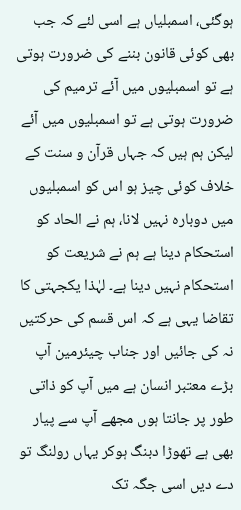ہوگئی، اسمبلیاں ہے اسی لئے کہ جب بھی کوئی قانون بننے کی ضرورت ہوتی ہے تو اسمبلیوں میں آئے ترمیم کی ضرورت ہوتی ہے تو اسمبلیوں میں آئے لیکن ہم ہیں کہ جہاں قرآن و سنت کے خلاف کوئی چیز ہو اس کو اسمبلیوں میں دوبارہ نہیں لانا، ہم نے الحاد کو استحکام دینا ہے ہم نے شریعت کو استحکام نہیں دینا ہے۔ لہٰذا یکجہتی کا تقاضا یہی ہے کہ اس قسم کی حرکتیں نہ کی جائیں اور جناب چیئرمین آپ بڑے معتبر انسان ہے میں آپ کو ذاتی طور پر جانتا ہوں مجھے آپ سے پیار بھی ہے تھوڑا دبنگ ہوکر یہاں رولنگ تو دے دیں اسی جگہ تک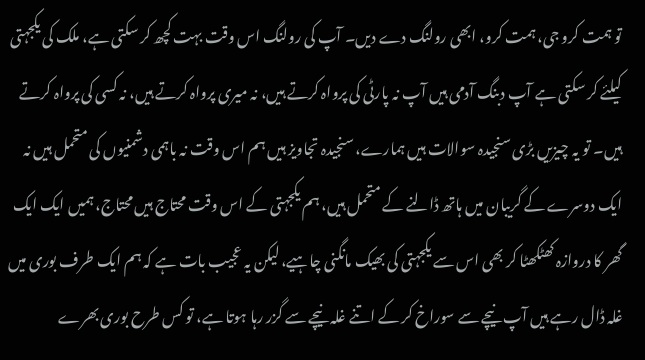تو ہمت کرو جی، ہمت کرو، ابھی رولنگ دے دیں۔ آپ کی رولنگ اس وقت بہت کچھ کر سکتی ہے، ملک کی یکجہتی کیلئے کر سکتی ہے آپ دبنگ آدمی ہیں آپ نہ پارٹی کی پرواہ کرتے ہیں، نہ میری پرواہ کرتے ہیں، نہ کسی کی پرواہ کرتے ہیں۔ تو یہ چیزیں بڑی سنجیدہ سوالات ہیں ہمارے، سنجیدہ تجاویز ہیں ہم اس وقت نہ باہمی دشمنیوں کی متحمل ہیں نہ ایک دوسرے کے گریبان میں ہاتھ ڈالنے کے متحمل ہیں، ہم یکجہتی کے اس وقت محتاج ہیں محتاج، ہمیں ایک ایک گھر کا دروازہ کھٹکھٹا کر بھی اس سے یکجہتی کی بھیک مانگنی چاہیے، لیکن یہ عجیب بات ہے کہ ہم ایک طرف بوری میں غلہ ڈال رہے ہیں آپ نیچے سے سوراخ کر کے اتنے غلہ نیچے سے گزر رہا ہوتا ہے، تو کس طرح بوری بھرے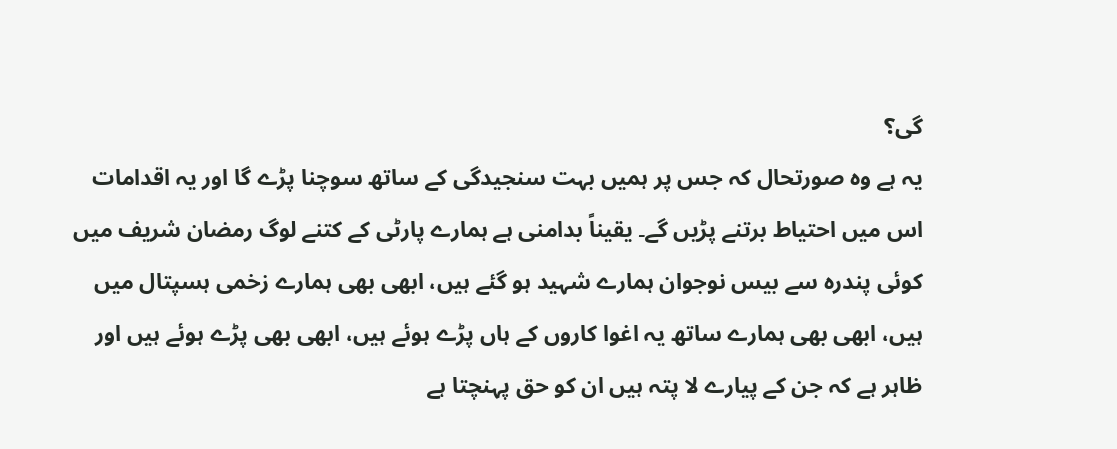گی؟
یہ ہے وہ صورتحال کہ جس پر ہمیں بہت سنجیدگی کے ساتھ سوچنا پڑے گا اور یہ اقدامات اس میں احتیاط برتنے پڑیں گے۔ یقیناً بدامنی ہے ہمارے پارٹی کے کتنے لوگ رمضان شریف میں کوئی پندرہ سے بیس نوجوان ہمارے شہید ہو گئے ہیں، ابھی بھی ہمارے زخمی ہسپتال میں ہیں، ابھی بھی ہمارے ساتھ یہ اغوا کاروں کے ہاں پڑے ہوئے ہیں، ابھی بھی پڑے ہوئے ہیں اور ظاہر ہے کہ جن کے پیارے لا پتہ ہیں ان کو حق پہنچتا ہے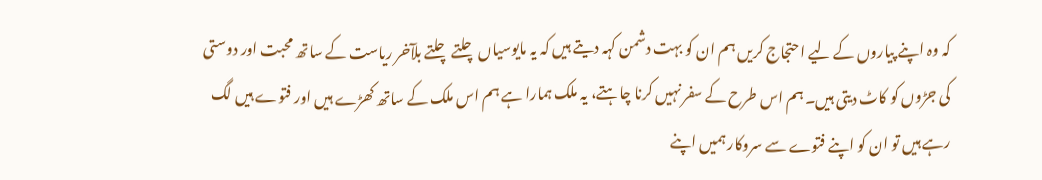کہ وہ اپنے پیاروں کے لیے احتجاج کریں ہم ان کو بہت دشمن کہہ دیتے ہیں کہ یہ مایوسیاں چلتے چلتے بلآخر ریاست کے ساتھ محبت اور دوستی کی جڑوں کو کاٹ دیتی ہیں۔ ہم اس طرح کے سفر نہیں کرنا چاہتے، یہ ملک ہمارا ہے ہم اس ملک کے ساتھ کھڑے ہیں اور فتوے ہیں لگ رہے ہیں تو ان کو اپنے فتوے سے سروکار ہمیں اپنے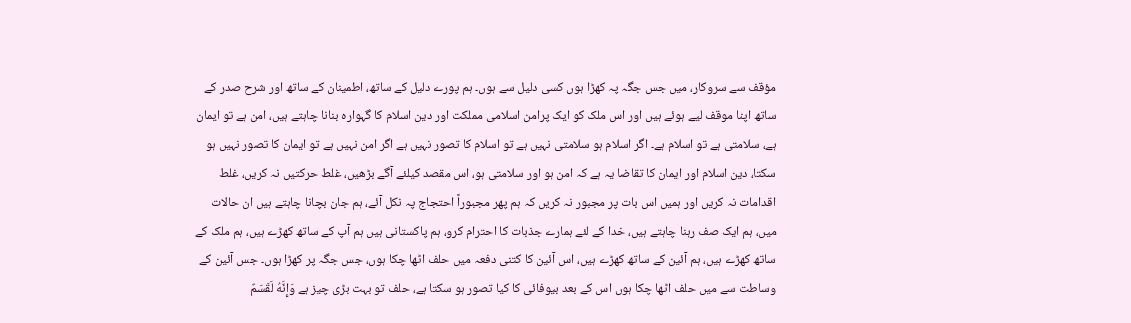مؤقف سے سروکار، میں جس جگہ پہ کھڑا ہوں کسی دلیل سے ہوں۔ ہم پورے دلیل کے ساتھ، اطمینان کے ساتھ اور شرح صدر کے ساتھ اپنا موقف لیے ہوئے ہیں اور اس ملک کو ایک پرامن اسلامی مملکت اور دین اسلام کا گہوارہ بنانا چاہتے ہیں، امن ہے تو ایمان ہے، سلامتی ہے تو اسلام ہے۔ اگر اسلام ہو سلامتی نہیں ہے تو اسلام کا تصور نہیں ہے اگر امن نہیں ہے تو ایمان کا تصور نہیں ہو سکتا، دین اسلام اور ایمان کا تقاضا یہ ہے کہ امن ہو اور سلامتی ہو، اس مقصد کیلئے آگے بڑھیں، غلط حرکتیں نہ کریں، غلط اقدامات نہ کریں اور ہمیں اس بات پر مجبور نہ کریں کہ ہم پھر مجبوراً احتجاج پہ نکل آئے، ہم جان بچانا چاہتے ہیں ان حالات میں، ہم ایک صف رہنا چاہتے ہیں، خدا کے لئے ہمارے جذبات کا احترام کرو، ہم پاکستانی ہیں ہم آپ کے ساتھ کھڑے ہیں، ہم ملک کے ساتھ کھڑے ہیں، ہم آئین کے ساتھ کھڑے ہیں، اس آئین کا کتنی دفعہ میں حلف اٹھا چکا ہوں، جس جگہ پر کھڑا ہوں۔ جس آئین کے وساطت سے میں حلف اٹھا چکا ہوں اس کے بعد بیوفائی کا کیا تصور ہو سکتا ہے، حلف تو بہت بڑی چیز ہے وَإِنَّهُ لَقَسَمٌ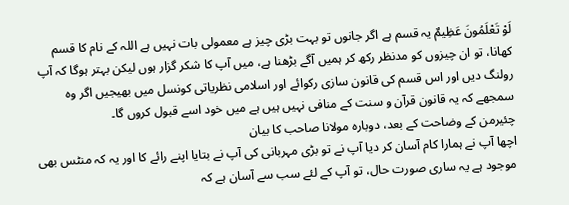لَوْ تَعْلَمُونَ عَظِيمٌ یہ قسم ہے اگر جانوں تو بہت بڑی چیز ہے معمولی بات نہیں ہے اللہ کے نام کا قسم کھانا، تو ان چیزوں کو مدنظر رکھ کر ہمیں آگے بڑھنا ہے، میں آپ کا شکر گزار ہوں لیکن بہتر ہوگا کہ آپ رولنگ دیں اور اس قسم کی قانون سازی رکوائے اور اسلامی نظریاتی کونسل میں بھیجیں اگر وہ سمجھے کہ یہ قانون قرآن و سنت کے منافی نہیں ہیں ہے میں خود اسے قبول کروں گا۔
چئیرمن کے وضاحت کے بعد، دوبارہ مولانا صاحب کا بیان
اچھا آپ نے ہمارا کام آسان کر دیا آپ نے تو بڑی مہربانی کی آپ نے بتایا اپنے رائے کا اور یہ کہ منٹس بھی موجود ہے یہ ساری صورت حال، تو آپ کے لئے سب سے آسان ہے کہ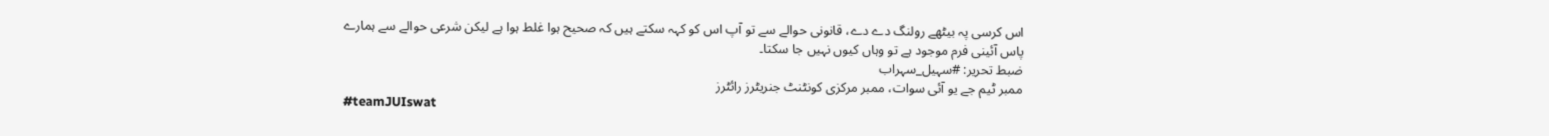اس کرسی پہ بیٹھے رولنگ دے دے، قانونی حوالے سے تو آپ اس کو کہہ سکتے ہیں کہ صحیح ہوا غلط ہوا ہے لیکن شرعی حوالے سے ہمارے پاس آئینی فرم موجود ہے تو وہاں کیوں نہیں جا سکتا۔
ضبط تحریر: #سہیل_سہراب
ممبر ٹیم جے یو آئی سوات، ممبر مرکزی کونٹنٹ جنریٹرز رائٹرز
#teamJUIswat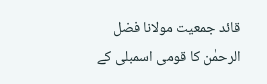قائد جمعیت مولانا فضل الرحمٰن کا قومی اسمبلی کے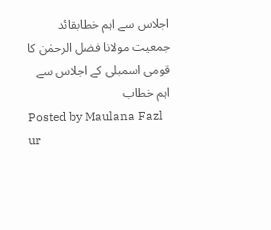اجلاس سے اہم خطابقائد جمعیت مولانا فضل الرحمٰن کا قومی اسمبلی کے اجلاس سے اہم خطاب
Posted by Maulana Fazl ur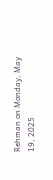Rehman on Monday, May 19, 2025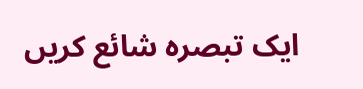ایک تبصرہ شائع کریں